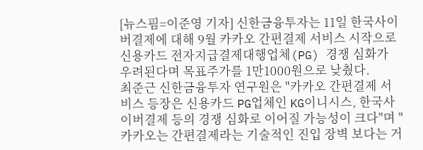[뉴스핌=이준영 기자] 신한금융투자는 11일 한국사이버결제에 대해 9월 카카오 간편결제 서비스 시작으로 신용카드 전자지급결제대행업체(PG) 경쟁 심화가 우려된다며 목표주가를 1만1000원으로 낮췄다.
최준근 신한금융투자 연구원은 "카카오 간편결제 서비스 등장은 신용카드 PG업체인 KG이니시스, 한국사이버결제 등의 경쟁 심화로 이어질 가능성이 크다"며 "카카오는 간편결제라는 기술적인 진입 장벽 보다는 거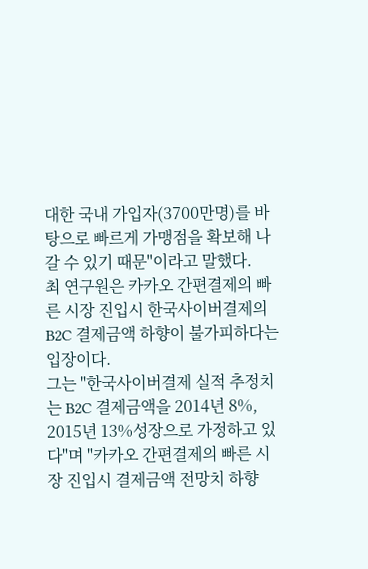대한 국내 가입자(3700만명)를 바탕으로 빠르게 가맹점을 확보해 나갈 수 있기 때문"이라고 말했다.
최 연구원은 카카오 간편결제의 빠른 시장 진입시 한국사이버결제의 B2C 결제금액 하향이 불가피하다는 입장이다.
그는 "한국사이버결제 실적 추정치는 B2C 결제금액을 2014년 8%, 2015년 13%성장으로 가정하고 있다"며 "카카오 간편결제의 빠른 시장 진입시 결제금액 전망치 하향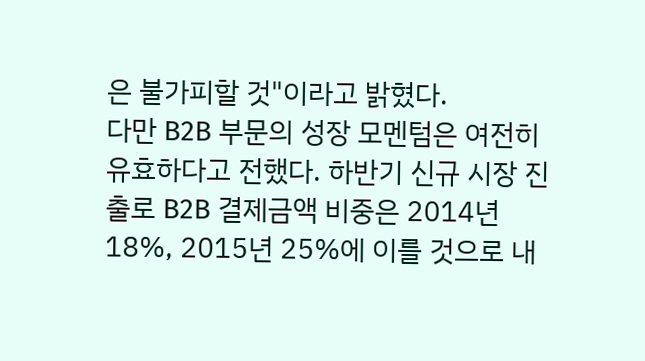은 불가피할 것"이라고 밝혔다.
다만 B2B 부문의 성장 모멘텀은 여전히 유효하다고 전했다. 하반기 신규 시장 진출로 B2B 결제금액 비중은 2014년 18%, 2015년 25%에 이를 것으로 내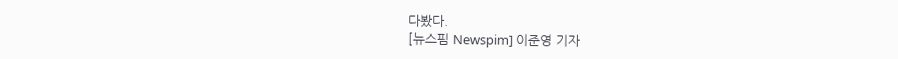다봤다.
[뉴스핌 Newspim] 이준영 기자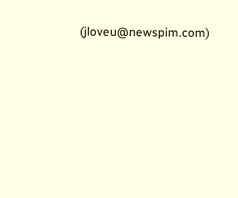(jloveu@newspim.com)